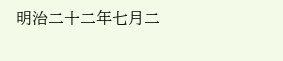明治二十二年七月二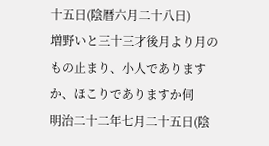十五日(陰暦六月二十八日)
増野いと三十三才後月より月のもの止まり、小人でありますか、ほこりでありますか伺
明治二十二年七月二十五日(陰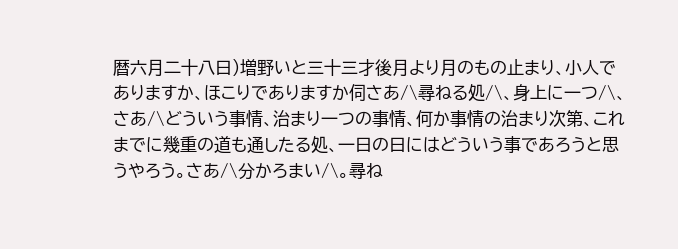暦六月二十八日)増野いと三十三才後月より月のもの止まり、小人でありますか、ほこりでありますか伺さあ/\尋ねる処/\、身上に一つ/\、さあ/\どういう事情、治まり一つの事情、何か事情の治まり次第、これまでに幾重の道も通したる処、一日の日にはどういう事であろうと思うやろう。さあ/\分かろまい/\。尋ね